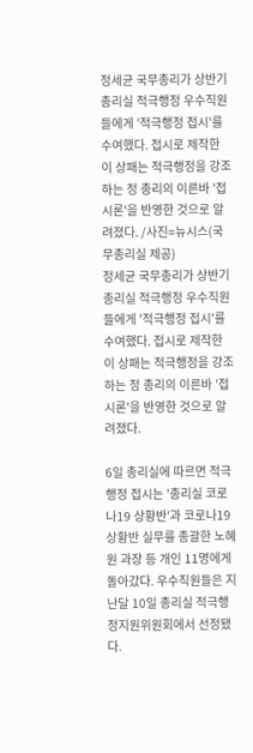정세균 국무총리가 상반기 총리실 적극행정 우수직원들에게 '적극행정 접시'를 수여했다. 접시로 제작한 이 상패는 적극행정을 강조하는 정 총리의 이른바 '접시론'을 반영한 것으로 알려졌다. /사진=뉴시스(국무총리실 제공)
정세균 국무총리가 상반기 총리실 적극행정 우수직원들에게 '적극행정 접시'를 수여했다. 접시로 제작한 이 상패는 적극행정을 강조하는 정 총리의 이른바 '접시론'을 반영한 것으로 알려졌다.

6일 총리실에 따르면 적극행정 접시는 '총리실 코로나19 상황반'과 코로나19 상황반 실무를 총괄한 노혜원 과장 등 개인 11명에게 돌아갔다. 우수직원들은 지난달 10일 총리실 적극행정지원위원회에서 선정됐다.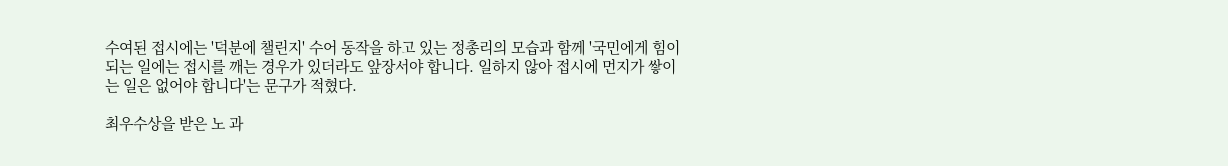수여된 접시에는 '덕분에 챌린지' 수어 동작을 하고 있는 정총리의 모습과 함께 '국민에게 힘이 되는 일에는 접시를 깨는 경우가 있더라도 앞장서야 합니다. 일하지 않아 접시에 먼지가 쌓이는 일은 없어야 합니다'는 문구가 적혔다.

최우수상을 받은 노 과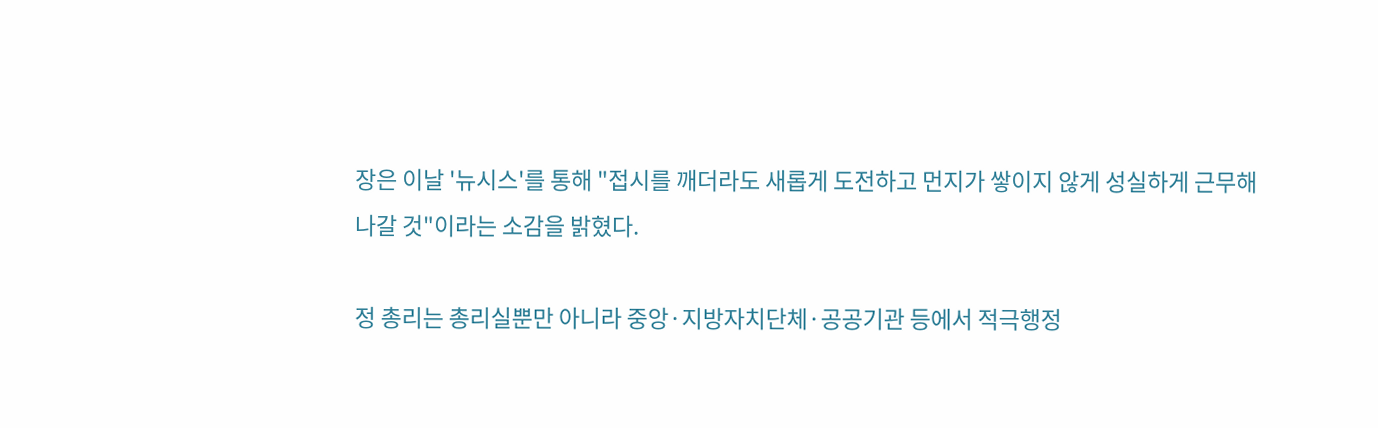장은 이날 '뉴시스'를 통해 "접시를 깨더라도 새롭게 도전하고 먼지가 쌓이지 않게 성실하게 근무해 나갈 것"이라는 소감을 밝혔다.

정 총리는 총리실뿐만 아니라 중앙·지방자치단체·공공기관 등에서 적극행정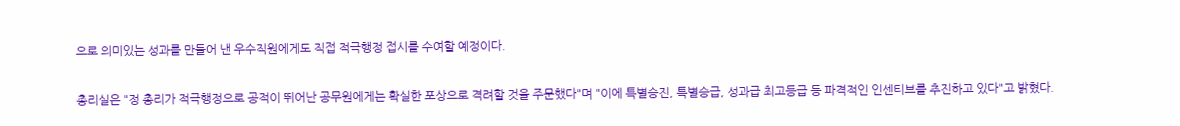으로 의미있는 성과를 만들어 낸 우수직원에게도 직접 적극행정 접시를 수여할 예정이다.

총리실은 "정 총리가 적극행정으로 공적이 뛰어난 공무원에게는 확실한 포상으로 격려할 것을 주문했다"며 "이에 특별승진, 특별승급, 성과급 최고등급 등 파격적인 인센티브를 추진하고 있다"고 밝혔다.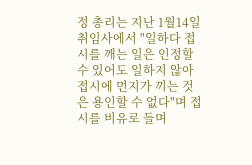정 총리는 지난 1월14일 취임사에서 "일하다 접시를 깨는 일은 인정할 수 있어도 일하지 않아 접시에 먼지가 끼는 것은 용인할 수 없다"며 접시를 비유로 들며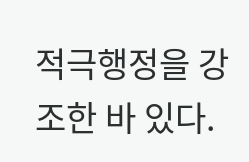적극행정을 강조한 바 있다.